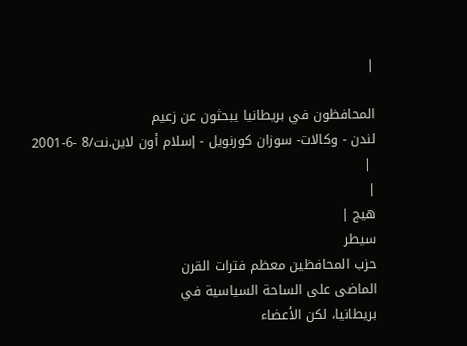|

المحافظون في بريطانيا يبحثون عن زعيم
لندن - وكالات- سوزان كورنويل - إسلام أون لاين.نت/8 -6-2001
 |
|
هيج |
سيطر
حزب المحافظين معظم فترات القرن
الماضى على الساحة السياسية في
بريطانيا، لكن الأعضاء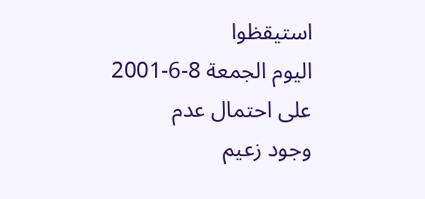استيقظوا
اليوم الجمعة 8-6-2001 على احتمال عدم
وجود زعيم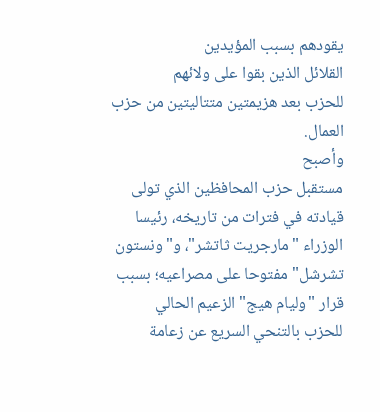يقودهم بسبب المؤيدين
القلائل الذين بقوا على ولائهم
للحزب بعد هزيمتين متتاليتين من حزب
العمال.
وأصبح
مستقبل حزب المحافظين الذي تولى
قيادته في فترات من تاريخه، رئيسا
الوزراء "مارجريت ثاتشر"، و"ونستون
تشرشل" مفتوحا على مصراعيه؛ بسبب
قرار "وليام هيج" الزعيم الحالي
للحزب بالتنحي السريع عن زعامة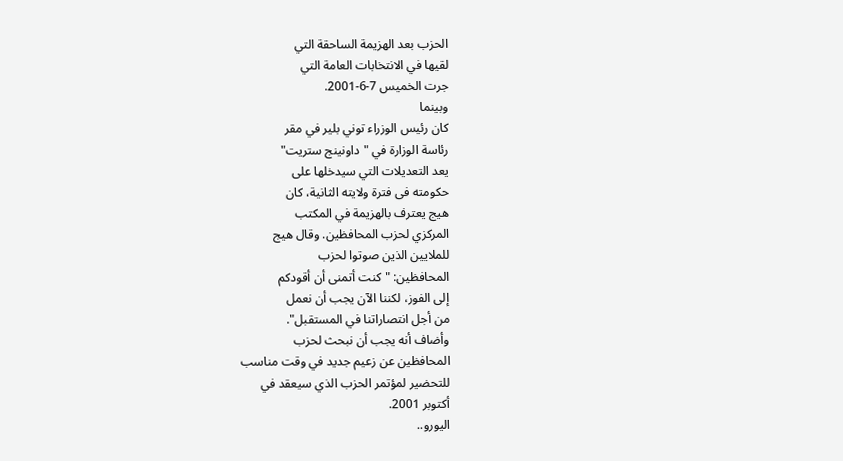الحزب بعد الهزيمة الساحقة التي
لقيها في الانتخابات العامة التي
جرت الخميس 7-6-2001.
وبينما
كان رئيس الوزراء توني بلير في مقر
رئاسة الوزارة في "داونينج ستريت"
يعد التعديلات التي سيدخلها على
حكومته فى فترة ولايته الثانية، كان
هيج يعترف بالهزيمة في المكتب
المركزي لحزب المحافظين. وقال هيج
للملايين الذين صوتوا لحزب
المحافظين: "كنت أتمنى أن أقودكم
إلى الفوز، لكننا الآن يجب أن نعمل
من أجل انتصاراتنا في المستقبل".
وأضاف أنه يجب أن نبحث لحزب
المحافظين عن زعيم جديد في وقت مناسب
للتحضير لمؤتمر الحزب الذي سيعقد في
أكتوبر 2001.
اليورو..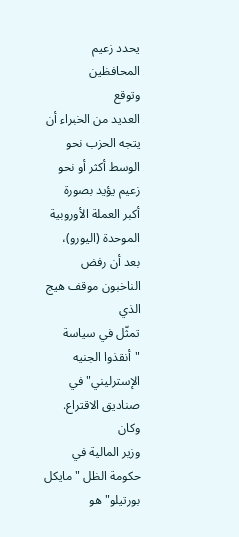يحدد زعيم المحافظين
وتوقع
العديد من الخبراء أن يتجه الحزب نحو
الوسط أكثر أو نحو زعيم يؤيد بصورة
أكبر العملة الأوروبية الموحدة (اليورو)،
بعد أن رفض الناخبون موقف هيج الذي
تمثّل في سياسة "أنقذوا الجنيه
الإسترليني" في صناديق الاقتراع.
وكان
وزير المالية في حكومة الظل "مايكل
بورتيلو" هو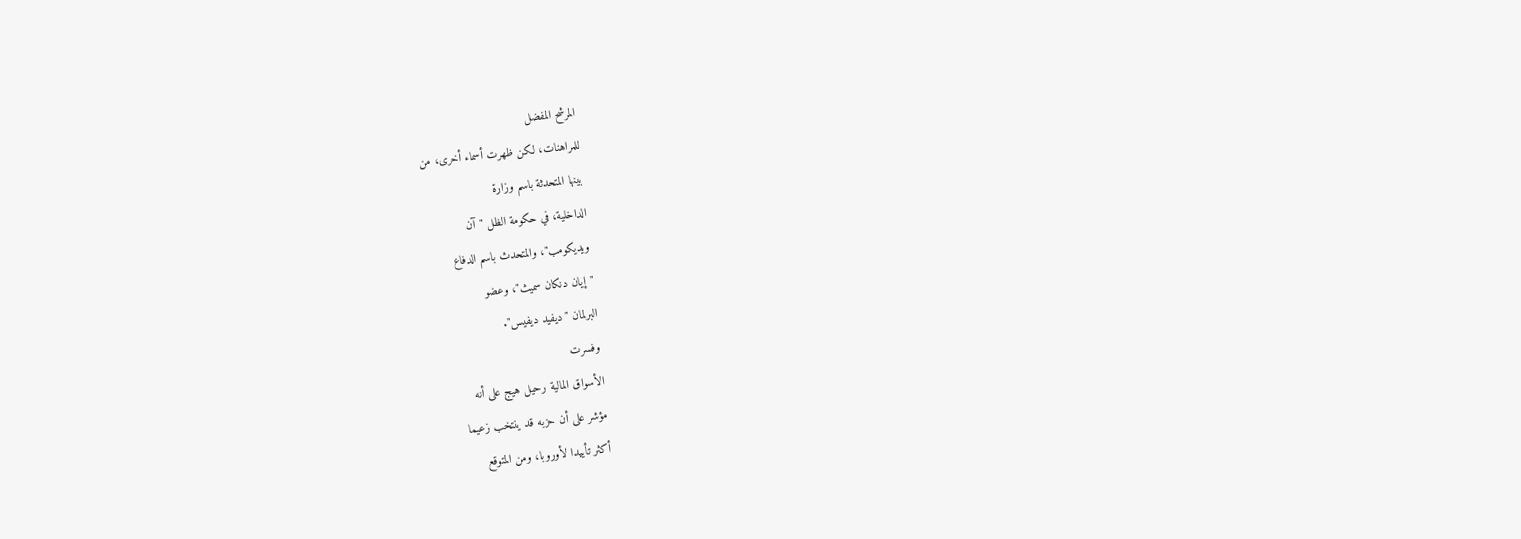المرشح المفضل
للمراهنات، لكن ظهرت أسماء أخرى، من
بينها المتحدثة باسم وزارة
الداخلية، في حكومة الظل "آن
ويديكومب"، والمتحدث باسم الدفاع
"إيان دنكان سميث"، وعضو
البرلمان "ديفيد ديفيس".
وفسرت
الأسواق المالية رحيل هيج على أنه
مؤشر على أن حزبه قد ينتخب زعيما
أكثر تأييدا لأوروبا، ومن المتوقع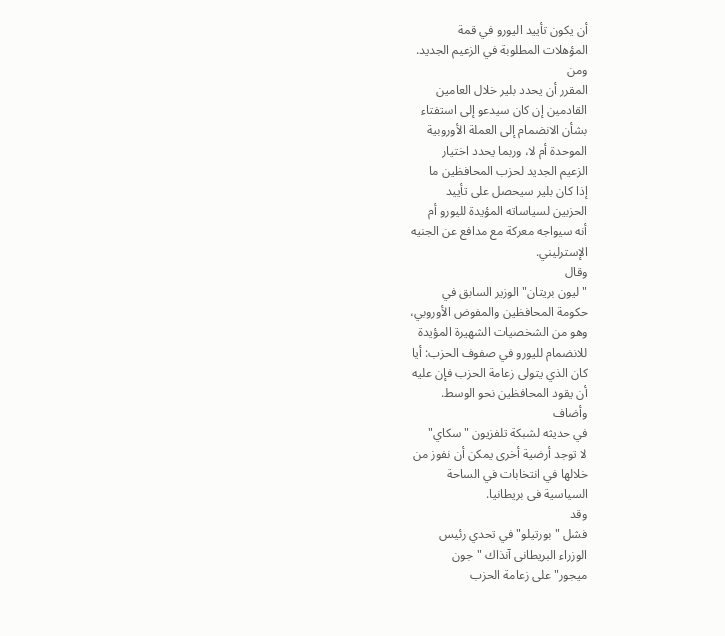أن يكون تأييد اليورو في قمة
المؤهلات المطلوبة في الزعيم الجديد.
ومن
المقرر أن يحدد بلير خلال العامين
القادمين إن كان سيدعو إلى استفتاء
بشأن الانضمام إلى العملة الأوروبية
الموحدة أم لا، وربما يحدد اختيار
الزعيم الجديد لحزب المحافظين ما
إذا كان بلير سيحصل على تأييد
الحزبين لسياساته المؤيدة لليورو أم
أنه سيواجه معركة مع مدافع عن الجنيه
الإسترليني.
وقال
"ليون بريتان" الوزير السابق في
حكومة المحافظين والمفوض الأوروبي،
وهو من الشخصيات الشهيرة المؤيدة
للانضمام لليورو في صفوف الحزب: أيا
كان الذي يتولى زعامة الحزب فإن عليه
أن يقود المحافظين نحو الوسط.
وأضاف
في حديثه لشبكة تلفزيون "سكاي"
لا توجد أرضية أخرى يمكن أن نفوز من
خلالها في انتخابات في الساحة
السياسية فى بريطانيا.
وقد
فشل "بورتيلو" في تحدي رئيس
الوزراء البريطانى آنذاك "جون
ميجور" على زعامة الحزب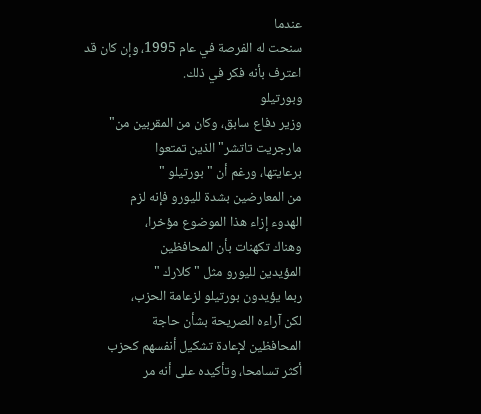عندما
سنحت له الفرصة في عام 1995، وإن كان قد
اعترف بأنه فكر في ذلك.
وبورتيلو
وزير دفاع سابق، وكان من المقربين من"
مارجريت تاتشر" الذين تمتعوا
برعايتها، ورغم أن " بورتيلو "
من المعارضين بشدة لليورو فإنه لزم
الهدوء إزاء هذا الموضوع مؤخرا،
وهناك تكهنات بأن المحافظين
المؤيدين لليورو مثل " كلارك "
ربما يؤيدون بورتيلو لزعامة الحزب،
لكن آراءه الصريحة بشأن حاجة
المحافظين لإعادة تشكيل أنفسهم كحزب
أكثر تسامحا، وتأكيده على أنه مر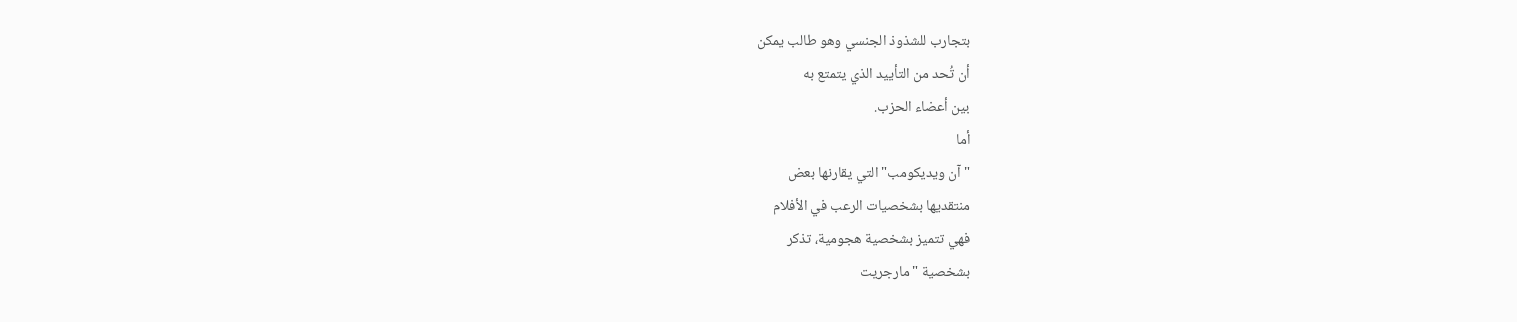بتجارب للشذوذ الجنسي وهو طالب يمكن
أن تُحد من التأييد الذي يتمتع به
بين أعضاء الحزب.
أما
"آن ويديكومب" التي يقارنها بعض
منتقديها بشخصيات الرعب في الأفلام
فهي تتميز بشخصية هجومية، تذكر
بشخصية "مارجريت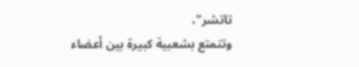تاتشر"،
وتتمتع بشعبية كبيرة بين أعضاء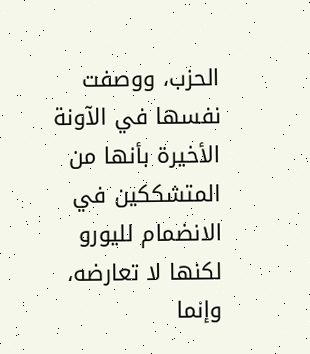الحزب، ووصفت نفسها في الآونة
الأخيرة بأنها من المتشككين في
الانضمام لليورو لكنها لا تعارضه،
وإنما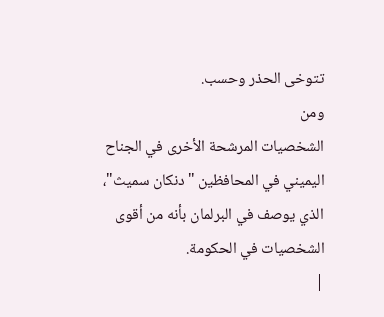تتوخى الحذر وحسب.
ومن
الشخصيات المرشحة الأخرى في الجناح
اليميني في المحافظين "دنكان سميث"،
الذي يوصف في البرلمان بأنه من أقوى
الشخصيات في الحكومة.
|